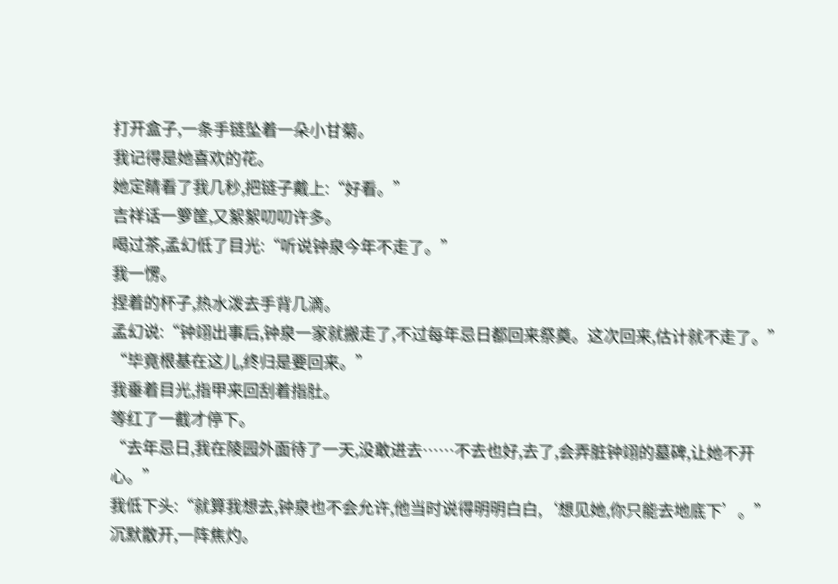打开盒子,一条手链坠着一朵小甘菊。
我记得是她喜欢的花。
她定睛看了我几秒,把链子戴上:“好看。”
吉祥话一箩筐,又絮絮叨叨许多。
喝过茶,孟幻低了目光:“听说钟泉今年不走了。”
我一愣。
捏着的杯子,热水泼去手背几滴。
孟幻说:“钟翊出事后,钟泉一家就搬走了,不过每年忌日都回来祭奠。这次回来,估计就不走了。”
“毕竟根基在这儿,终归是要回来。”
我垂着目光,指甲来回刮着指肚。
等红了一截才停下。
“去年忌日,我在陵园外面待了一天,没敢进去……不去也好,去了,会弄脏钟翊的墓碑,让她不开心。”
我低下头:“就算我想去,钟泉也不会允许,他当时说得明明白白,‘想见她,你只能去地底下’。”
沉默散开,一阵焦灼。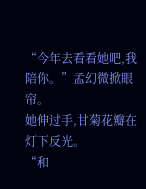“今年去看看她吧,我陪你。”孟幻微掀眼帘。
她伸过手,甘菊花瓣在灯下反光。
“和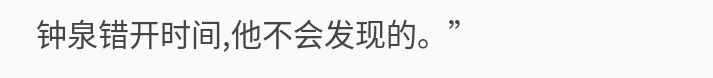钟泉错开时间,他不会发现的。”